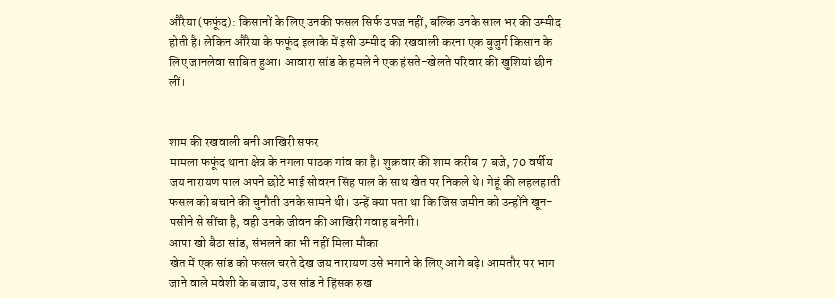औरैया (फफूंद): किसानों के लिए उनकी फसल सिर्फ उपज नहीं, बल्कि उनके साल भर की उम्मीद होती है। लेकिन औरैया के फफूंद इलाके में इसी उम्मीद की रखवाली करना एक बुजुर्ग किसान के लिए जानलेवा साबित हुआ। आवारा सांड के हमले ने एक हंसते-खेलते परिवार की खुशियां छीन लीं।


शाम की रखवाली बनी आखिरी सफर
मामला फफूंद थाना क्षेत्र के नगला पाठक गांव का है। शुक्रवार की शाम करीब 7 बजे, 70 वर्षीय जय नारायण पाल अपने छोटे भाई सोवरन सिंह पाल के साथ खेत पर निकले थे। गेहूं की लहलहाती फसल को बचाने की चुनौती उनके सामने थी। उन्हें क्या पता था कि जिस जमीन को उन्होंने खून-पसीने से सींचा है, वही उनके जीवन की आखिरी गवाह बनेगी।
आपा खो बैठा सांड, संभलने का भी नहीं मिला मौका
खेत में एक सांड को फसल चरते देख जय नारायण उसे भगाने के लिए आगे बढ़े। आमतौर पर भाग जाने वाले मवेशी के बजाय, उस सांड ने हिंसक रुख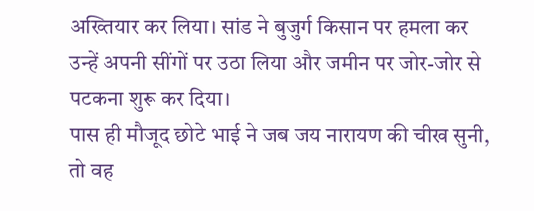अख्तियार कर लिया। सांड ने बुजुर्ग किसान पर हमला कर उन्हें अपनी सींगों पर उठा लिया और जमीन पर जोर-जोर से पटकना शुरू कर दिया।
पास ही मौजूद छोटे भाई ने जब जय नारायण की चीख सुनी, तो वह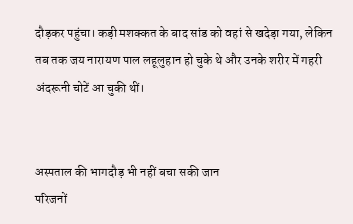दौड़कर पहुंचा। कड़ी मशक्कत के बाद सांड को वहां से खदेड़ा गया, लेकिन तब तक जय नारायण पाल लहूलुहान हो चुके थे और उनके शरीर में गहरी अंदरूनी चोटें आ चुकी थीं।


अस्पताल की भागदौड़ भी नहीं बचा सकी जान
परिजनों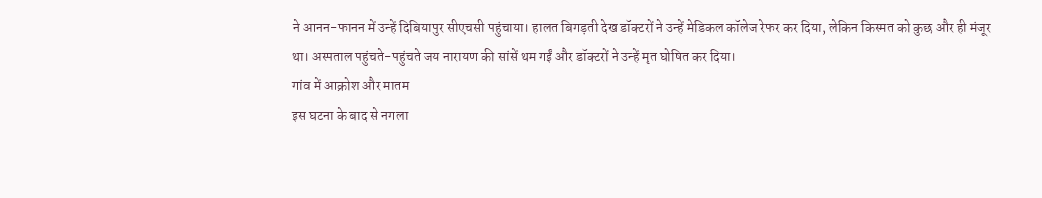ने आनन-फानन में उन्हें दिबियापुर सीएचसी पहुंचाया। हालत बिगड़ती देख डॉक्टरों ने उन्हें मेडिकल कॉलेज रेफर कर दिया, लेकिन किस्मत को कुछ और ही मंजूर था। अस्पताल पहुंचते-पहुंचते जय नारायण की सांसें थम गईं और डॉक्टरों ने उन्हें मृत घोषित कर दिया।
गांव में आक्रोश और मातम
इस घटना के बाद से नगला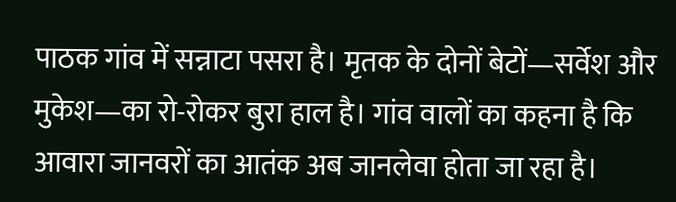पाठक गांव में सन्नाटा पसरा है। मृतक के दोनों बेटों—सर्वेश और मुकेश—का रो-रोकर बुरा हाल है। गांव वालों का कहना है कि आवारा जानवरों का आतंक अब जानलेवा होता जा रहा है।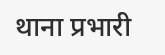थाना प्रभारी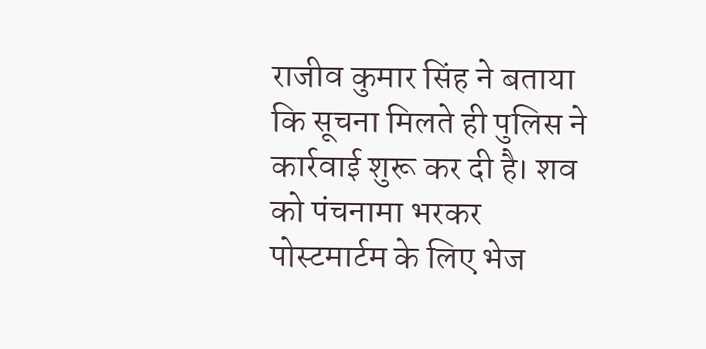राजीव कुमार सिंह ने बताया कि सूचना मिलते ही पुलिस ने कार्रवाई शुरू कर दी है। शव को पंचनामा भरकर पोस्टमार्टम के लिए भेज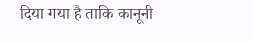दिया गया है ताकि कानूनी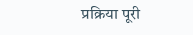प्रक्रिया पूरी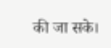की जा सके।